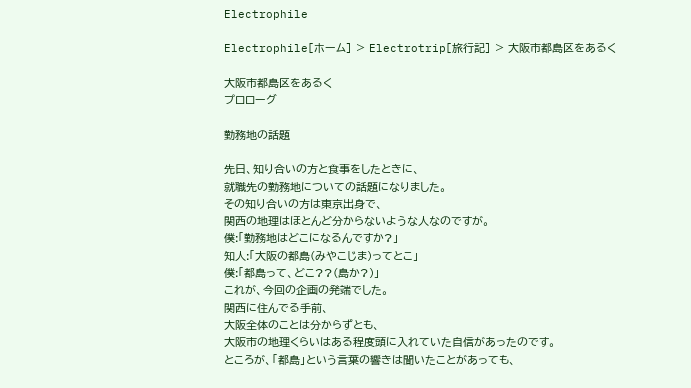Electrophile

Electrophile[ホーム] > Electrotrip[旅行記] > 大阪市都島区をあるく

大阪市都島区をあるく
プロローグ

勤務地の話題

先日、知り合いの方と食事をしたときに、
就職先の勤務地についての話題になりました。
その知り合いの方は東京出身で、
関西の地理はほとんど分からないような人なのですが。
僕:「勤務地はどこになるんですか?」
知人:「大阪の都島(みやこじま)ってとこ」
僕:「都島って、どこ??(島か?)」
これが、今回の企画の発端でした。
関西に住んでる手前、
大阪全体のことは分からずとも、
大阪市の地理くらいはある程度頭に入れていた自信があったのです。
ところが、「都島」という言葉の響きは聞いたことがあっても、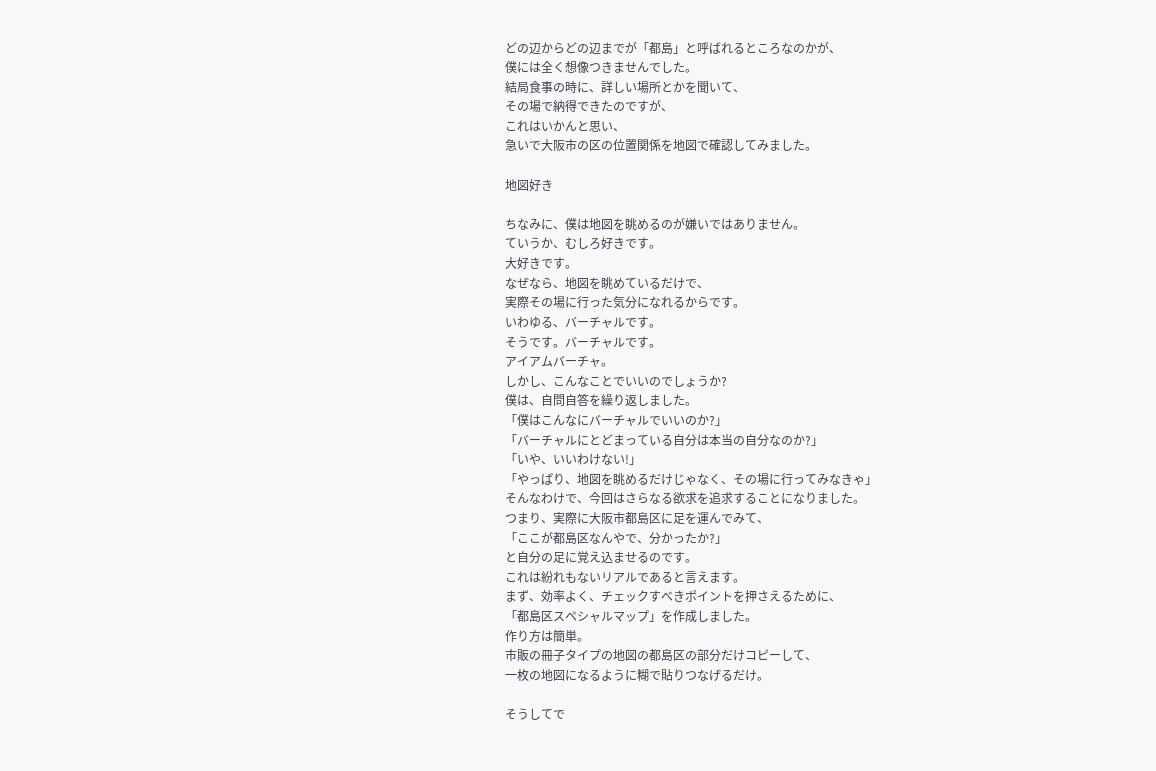どの辺からどの辺までが「都島」と呼ばれるところなのかが、
僕には全く想像つきませんでした。
結局食事の時に、詳しい場所とかを聞いて、
その場で納得できたのですが、
これはいかんと思い、
急いで大阪市の区の位置関係を地図で確認してみました。

地図好き

ちなみに、僕は地図を眺めるのが嫌いではありません。
ていうか、むしろ好きです。
大好きです。
なぜなら、地図を眺めているだけで、
実際その場に行った気分になれるからです。
いわゆる、バーチャルです。
そうです。バーチャルです。
アイアムバーチャ。
しかし、こんなことでいいのでしょうか?
僕は、自問自答を繰り返しました。
「僕はこんなにバーチャルでいいのか?」
「バーチャルにとどまっている自分は本当の自分なのか?」
「いや、いいわけない!」
「やっぱり、地図を眺めるだけじゃなく、その場に行ってみなきゃ」
そんなわけで、今回はさらなる欲求を追求することになりました。
つまり、実際に大阪市都島区に足を運んでみて、
「ここが都島区なんやで、分かったか?」
と自分の足に覚え込ませるのです。
これは紛れもないリアルであると言えます。
まず、効率よく、チェックすべきポイントを押さえるために、
「都島区スペシャルマップ」を作成しました。
作り方は簡単。
市販の冊子タイプの地図の都島区の部分だけコピーして、
一枚の地図になるように糊で貼りつなげるだけ。

そうしてで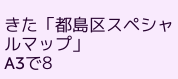きた「都島区スペシャルマップ」
A3で8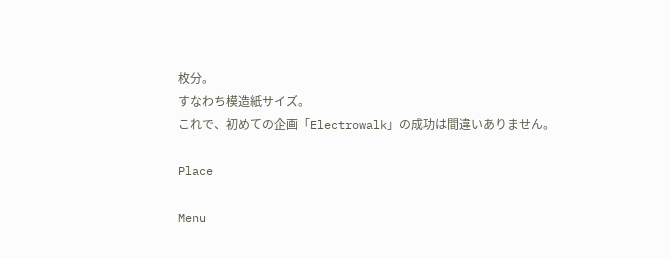枚分。
すなわち模造紙サイズ。
これで、初めての企画「Electrowalk」の成功は間違いありません。

Place

Menu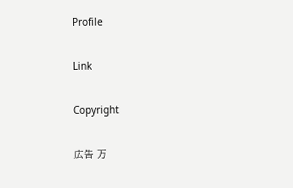Profile

Link

Copyright

広告 万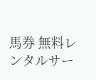馬券 無料レンタルサー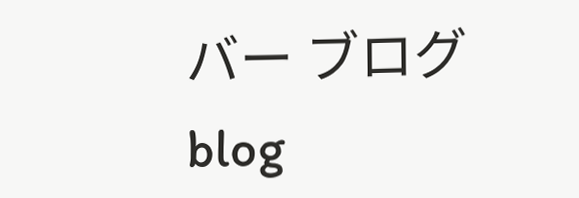バー ブログ blog